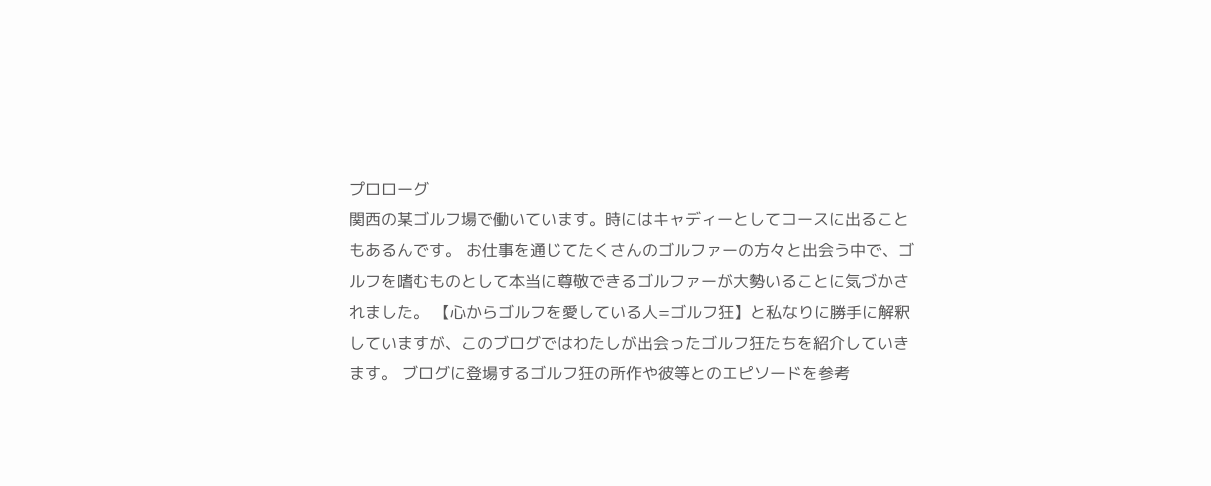プロローグ
関西の某ゴルフ場で働いています。時にはキャディーとしてコースに出ることもあるんです。 お仕事を通じてたくさんのゴルファーの方々と出会う中で、ゴルフを嗜むものとして本当に尊敬できるゴルファーが大勢いることに気づかされました。 【心からゴルフを愛している人=ゴルフ狂】と私なりに勝手に解釈していますが、このブログではわたしが出会ったゴルフ狂たちを紹介していきます。 ブログに登場するゴルフ狂の所作や彼等とのエピソードを参考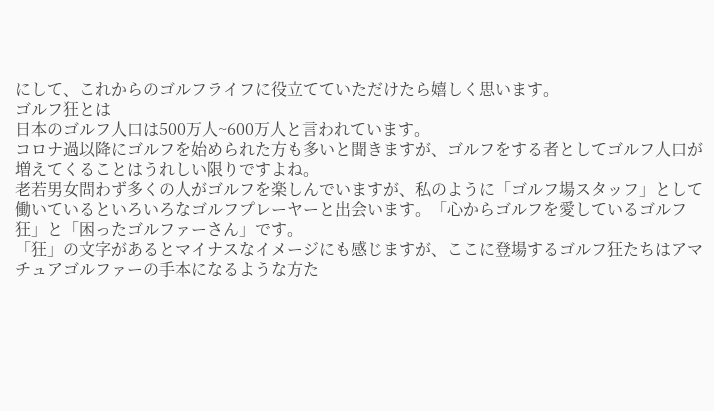にして、これからのゴルフライフに役立てていただけたら嬉しく思います。
ゴルフ狂とは
日本のゴルフ人口は500万人~600万人と言われています。
コロナ過以降にゴルフを始められた方も多いと聞きますが、ゴルフをする者としてゴルフ人口が増えてくることはうれしい限りですよね。
老若男女問わず多くの人がゴルフを楽しんでいますが、私のように「ゴルフ場スタッフ」として働いているといろいろなゴルフプレーヤーと出会います。「心からゴルフを愛しているゴルフ狂」と「困ったゴルファーさん」です。
「狂」の文字があるとマイナスなイメージにも感じますが、ここに登場するゴルフ狂たちはアマチュアゴルファーの手本になるような方た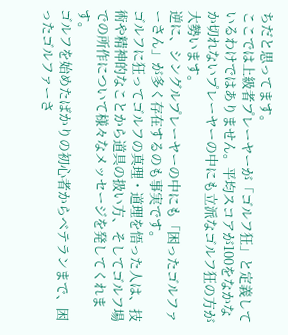ちだと思ってます。
ここでは上級者プレーヤーが「ゴルフ狂」と定義しているわけではありません。平均スコアが100をなかなか切れないプレーヤーの中にも立派なゴルフ狂の方が大勢います。
逆に、シングルプレーヤーの中にも「困ったゴルファーさん」が多く存在するのも事実です。
ゴルフに狂ってゴルフの真理・道理を悟った人は、技術や精神的なことから道具の扱い方、そしてゴルフ場での所作について様々なメッセージを発してくれます。
ゴルフを始めたばかりの初心者からベテランまで、困ったゴルファーさ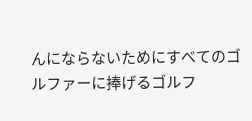んにならないためにすべてのゴルファーに捧げるゴルフ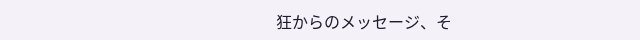狂からのメッセージ、そ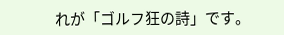れが「ゴルフ狂の詩」です。